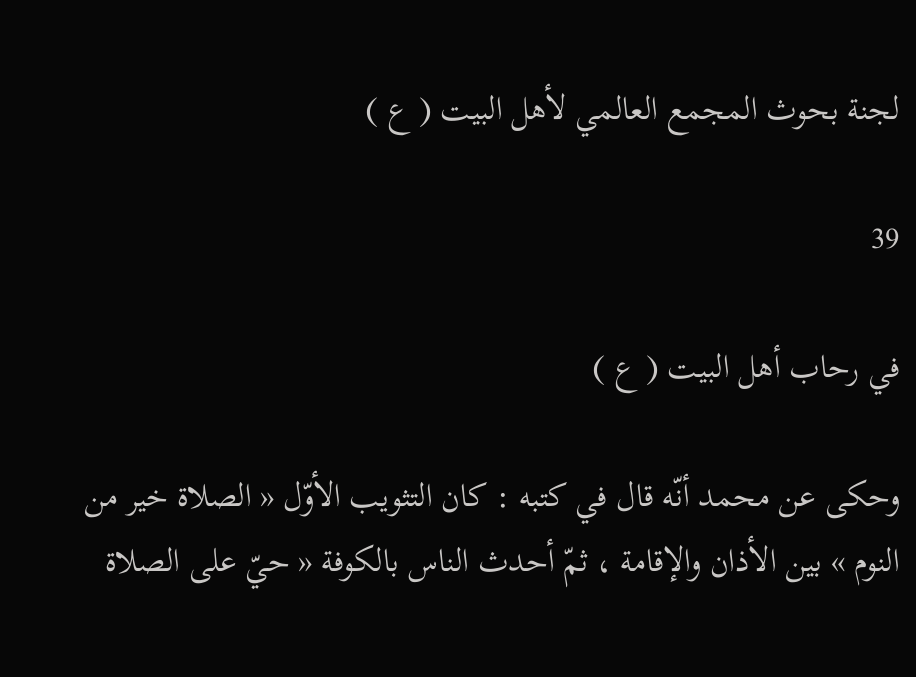لجنة بحوث المجمع العالمي لأهل البيت ( ع )

39

في رحاب أهل البيت ( ع )

وحكى عن محمد أنّه قال في كتبه : كان التثويب الأوّل « الصلاة خير من النوم » بين الأذان والإقامة ، ثمّ أحدث الناس بالكوفة « حيّ على الصلاة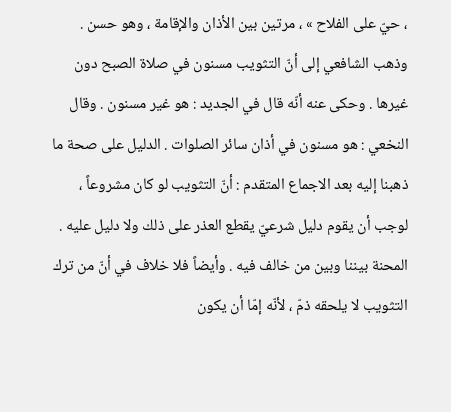، حيّ على الفلاح » ، مرتين بين الأذان والإقامة ، وهو حسن . وذهب الشافعي إلى أنّ التثويب مسنون في صلاة الصبح دون غيرها . وحكى عنه أنّه قال في الجديد : هو غير مسنون . وقال النخعي : هو مسنون في أذان سائر الصلوات . الدليل على صحة ما ذهبنا إليه بعد الاجماع المتقدم : أنّ التثويب لو كان مشروعاً ، لوجب أن يقوم دليل شرعيّ يقطع العذر على ذلك ولا دليل عليه . المحنة بيننا وبين من خالف فيه . وأيضاً فلا خلاف في أنّ من ترك التثويب لا يلحقه ذمّ ، لأنّه إمّا أن يكون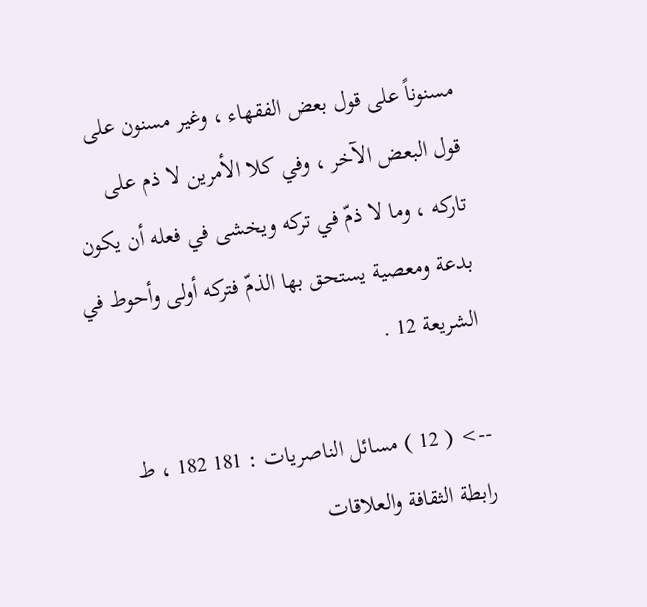مسنوناً على قول بعض الفقهاء ، وغير مسنون على قول البعض الآخر ، وفي كلا الأمرين لا ذم على تاركه ، وما لا ذمّ في تركه ويخشى في فعله أن يكون بدعة ومعصية يستحق بها الذمّ فتركه أولى وأحوط في الشريعة 12 .

--> ( 12 ) مسائل الناصريات : 181 182 ، ط رابطة الثقافة والعلاقات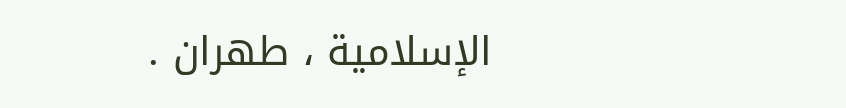الإسلامية ، طهران .